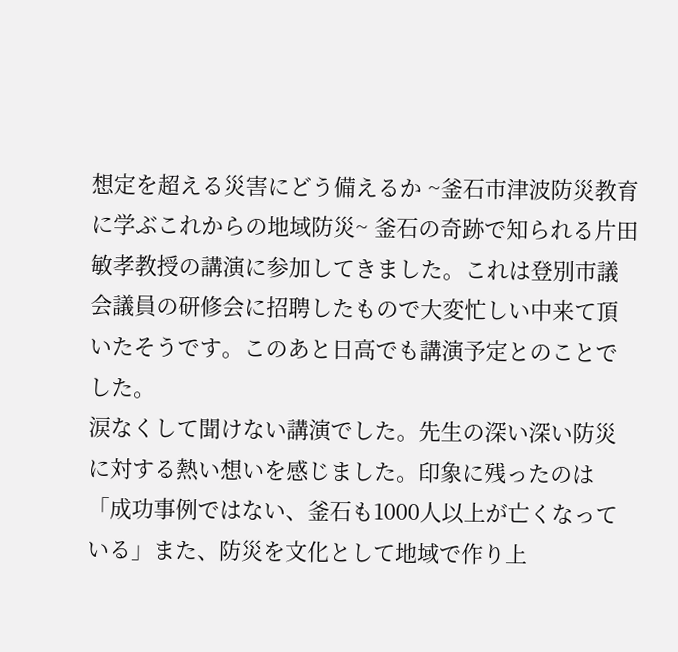想定を超える災害にどう備えるか ~釜石市津波防災教育に学ぶこれからの地域防災~ 釜石の奇跡で知られる片田敏孝教授の講演に参加してきました。これは登別市議会議員の研修会に招聘したもので大変忙しい中来て頂いたそうです。このあと日高でも講演予定とのことでした。
涙なくして聞けない講演でした。先生の深い深い防災に対する熱い想いを感じました。印象に残ったのは「成功事例ではない、釜石も1000人以上が亡くなっている」また、防災を文化として地域で作り上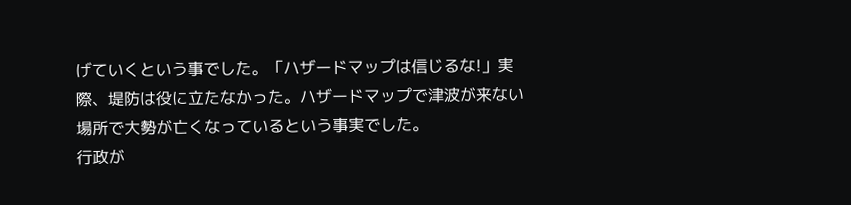げていくという事でした。「ハザードマップは信じるな!」実際、堤防は役に立たなかった。ハザードマップで津波が来ない場所で大勢が亡くなっているという事実でした。
行政が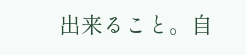出来ること。自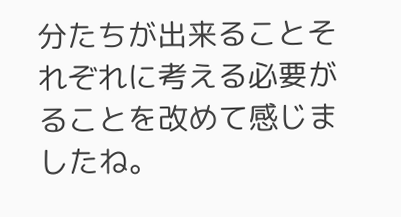分たちが出来ることそれぞれに考える必要がることを改めて感じましたね。